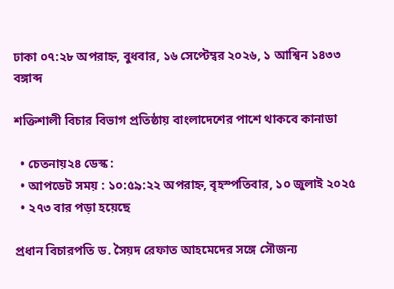ঢাকা ০৭:২৮ অপরাহ্ন, বুধবার, ১৬ সেপ্টেম্বর ২০২৬, ১ আশ্বিন ১৪৩৩ বঙ্গাব্দ

শক্তিশালী বিচার বিভাগ প্রতিষ্ঠায় বাংলাদেশের পাশে থাকবে কানাডা

  • চেতনায়২৪ ডেস্ক :
  • আপডেট সময় : ১০:৫৯:২২ অপরাহ্ন, বৃহস্পতিবার, ১০ জুলাই ২০২৫
  • ২৭৩ বার পড়া হয়েছে

প্রধান বিচারপতি ড. সৈয়দ রেফাত আহমেদের সঙ্গে সৌজন্য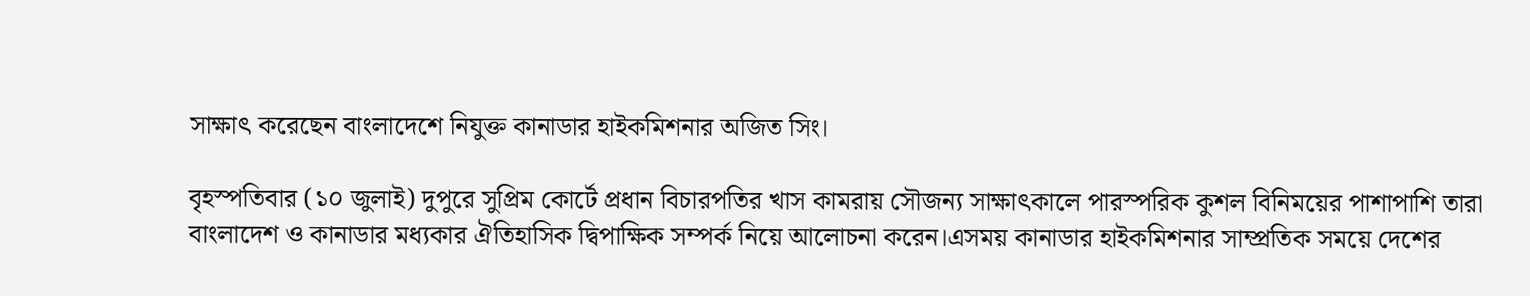সাক্ষাৎ করেছেন বাংলাদেশে নিযুক্ত কানাডার হাইকমিশনার অজিত সিং।

বৃহস্পতিবার (১০ জুলাই) দুপুরে সুপ্রিম কোর্টে প্রধান বিচারপতির খাস কামরায় সৌজন্য সাক্ষাৎকালে পারস্পরিক কুশল বিনিময়ের পাশাপাশি তারা বাংলাদেশ ও কানাডার মধ্যকার ঐতিহাসিক দ্বিপাক্ষিক সম্পর্ক নিয়ে আলোচনা করেন।এসময় কানাডার হাইকমিশনার সাম্প্রতিক সময়ে দেশের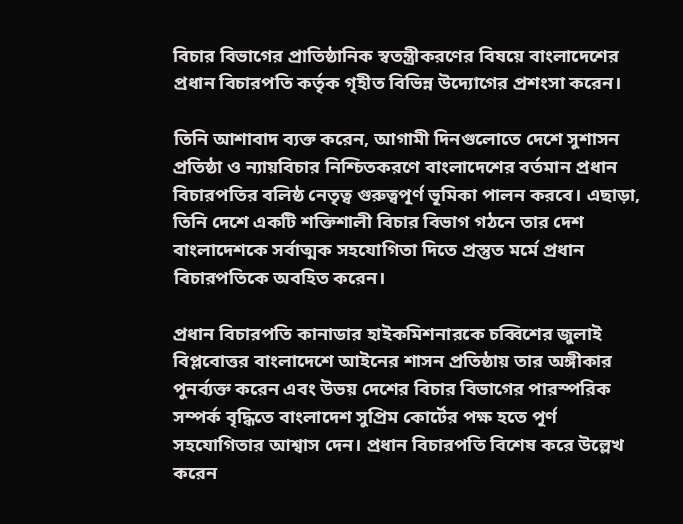বিচার বিভাগের প্রাতিষ্ঠানিক স্বতন্ত্রীকরণের বিষয়ে বাংলাদেশের প্রধান বিচারপতি কর্তৃক গৃহীত বিভিন্ন উদ্যোগের প্রশংসা করেন।

তিনি আশাবাদ ব্যক্ত করেন, আগামী দিনগুলোতে দেশে সুশাসন প্রতিষ্ঠা ও ন্যায়বিচার নিশ্চিতকরণে বাংলাদেশের বর্তমান প্রধান বিচারপতির বলিষ্ঠ নেতৃত্ব গুরুত্বপূর্ণ ভূমিকা পালন করবে। এছাড়া, তিনি দেশে একটি শক্তিশালী বিচার বিভাগ গঠনে তার দেশ বাংলাদেশকে সর্বাত্মক সহযোগিতা দিতে প্রস্তুত মর্মে প্রধান বিচারপতিকে অবহিত করেন।

প্রধান বিচারপতি কানাডার হাইকমিশনারকে চব্বিশের জুলাই বিপ্লবোত্তর বাংলাদেশে আইনের শাসন প্রতিষ্ঠায় তার অঙ্গীকার পুনর্ব্যক্ত করেন এবং উভয় দেশের বিচার বিভাগের পারস্পরিক সম্পর্ক বৃদ্ধিতে বাংলাদেশ সুপ্রিম কোর্টের পক্ষ হতে পূর্ণ সহযোগিতার আশ্বাস দেন। প্রধান বিচারপতি বিশেষ করে উল্লেখ করেন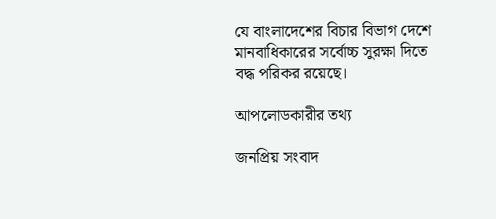যে বাংলাদেশের বিচার বিভাগ দেশে মানবাধিকারের সর্বোচ্চ সুরক্ষা দিতে বদ্ধ পরিকর রয়েছে।

আপলোডকারীর তথ্য

জনপ্রিয় সংবাদ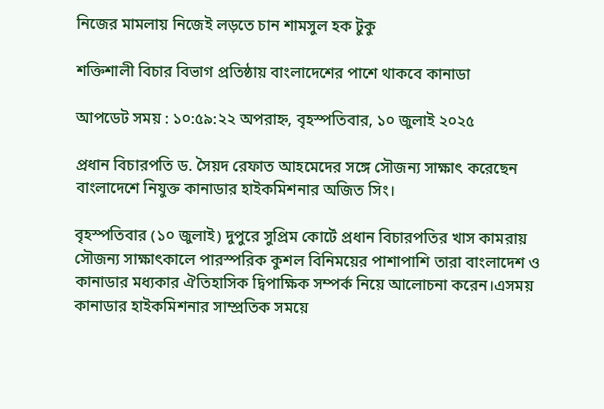নিজের মামলায় নিজেই লড়তে চান শামসুল হক টুকু

শক্তিশালী বিচার বিভাগ প্রতিষ্ঠায় বাংলাদেশের পাশে থাকবে কানাডা

আপডেট সময় : ১০:৫৯:২২ অপরাহ্ন, বৃহস্পতিবার, ১০ জুলাই ২০২৫

প্রধান বিচারপতি ড. সৈয়দ রেফাত আহমেদের সঙ্গে সৌজন্য সাক্ষাৎ করেছেন বাংলাদেশে নিযুক্ত কানাডার হাইকমিশনার অজিত সিং।

বৃহস্পতিবার (১০ জুলাই) দুপুরে সুপ্রিম কোর্টে প্রধান বিচারপতির খাস কামরায় সৌজন্য সাক্ষাৎকালে পারস্পরিক কুশল বিনিময়ের পাশাপাশি তারা বাংলাদেশ ও কানাডার মধ্যকার ঐতিহাসিক দ্বিপাক্ষিক সম্পর্ক নিয়ে আলোচনা করেন।এসময় কানাডার হাইকমিশনার সাম্প্রতিক সময়ে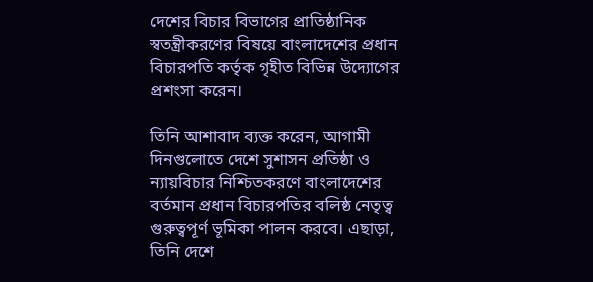দেশের বিচার বিভাগের প্রাতিষ্ঠানিক স্বতন্ত্রীকরণের বিষয়ে বাংলাদেশের প্রধান বিচারপতি কর্তৃক গৃহীত বিভিন্ন উদ্যোগের প্রশংসা করেন।

তিনি আশাবাদ ব্যক্ত করেন, আগামী দিনগুলোতে দেশে সুশাসন প্রতিষ্ঠা ও ন্যায়বিচার নিশ্চিতকরণে বাংলাদেশের বর্তমান প্রধান বিচারপতির বলিষ্ঠ নেতৃত্ব গুরুত্বপূর্ণ ভূমিকা পালন করবে। এছাড়া, তিনি দেশে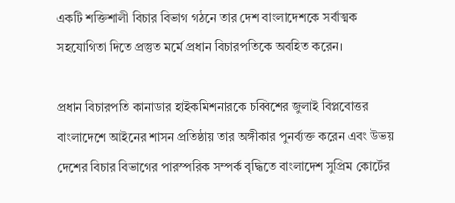একটি শক্তিশালী বিচার বিভাগ গঠনে তার দেশ বাংলাদেশকে সর্বাত্মক সহযোগিতা দিতে প্রস্তুত মর্মে প্রধান বিচারপতিকে অবহিত করেন।

প্রধান বিচারপতি কানাডার হাইকমিশনারকে চব্বিশের জুলাই বিপ্লবোত্তর বাংলাদেশে আইনের শাসন প্রতিষ্ঠায় তার অঙ্গীকার পুনর্ব্যক্ত করেন এবং উভয় দেশের বিচার বিভাগের পারস্পরিক সম্পর্ক বৃদ্ধিতে বাংলাদেশ সুপ্রিম কোর্টের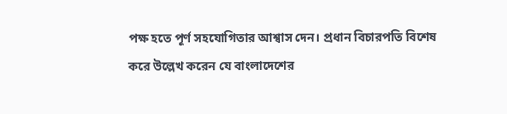পক্ষ হতে পূর্ণ সহযোগিতার আশ্বাস দেন। প্রধান বিচারপতি বিশেষ করে উল্লেখ করেন যে বাংলাদেশের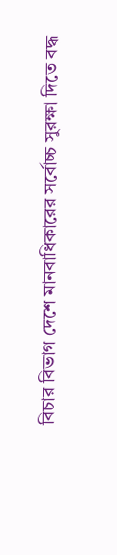বিচার বিভাগ দেশে মানবাধিকারের সর্বোচ্চ সুরক্ষা দিতে বদ্ধ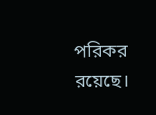পরিকর রয়েছে।